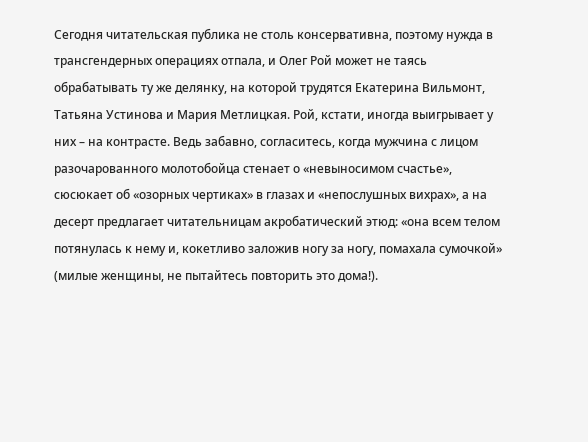Сегодня читательская публика не столь консервативна, поэтому нужда в трансгендерных операциях отпала, и Олег Рой может не таясь обрабатывать ту же делянку, на которой трудятся Екатерина Вильмонт, Татьяна Устинова и Мария Метлицкая. Рой, кстати, иногда выигрывает у них – на контрасте. Ведь забавно, согласитесь, когда мужчина с лицом разочарованного молотобойца стенает о «невыносимом счастье», сюсюкает об «озорных чертиках» в глазах и «непослушных вихрах», а на десерт предлагает читательницам акробатический этюд: «она всем телом потянулась к нему и, кокетливо заложив ногу за ногу, помахала сумочкой» (милые женщины, не пытайтесь повторить это дома!).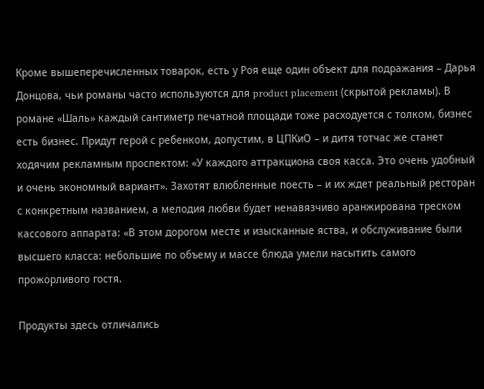Кроме вышеперечисленных товарок, есть у Роя еще один объект для подражания – Дарья Донцова, чьи романы часто используются для product placement (скрытой рекламы). В романе «Шаль» каждый сантиметр печатной площади тоже расходуется с толком, бизнес есть бизнес. Придут герой с ребенком, допустим, в ЦПКиО – и дитя тотчас же станет ходячим рекламным проспектом: «У каждого аттракциона своя касса. Это очень удобный и очень экономный вариант». Захотят влюбленные поесть – и их ждет реальный ресторан с конкретным названием, а мелодия любви будет ненавязчиво аранжирована треском кассового аппарата: «В этом дорогом месте и изысканные яства, и обслуживание были высшего класса: небольшие по объему и массе блюда умели насытить самого прожорливого гостя.

Продукты здесь отличались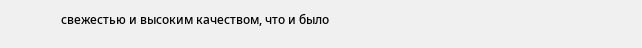свежестью и высоким качеством, что и было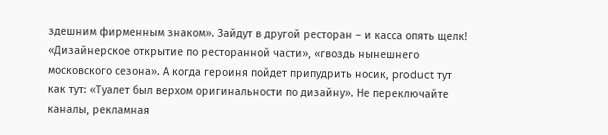здешним фирменным знаком». Зайдут в другой ресторан – и касса опять щелк! «Дизайнерское открытие по ресторанной части», «гвоздь нынешнего московского сезона». А когда героиня пойдет припудрить носик, product тут как тут: «Туалет был верхом оригинальности по дизайну». Не переключайте каналы, рекламная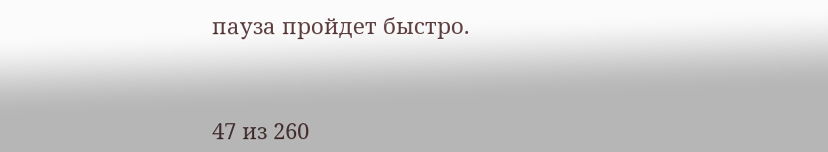пауза пройдет быстро.



47 из 260